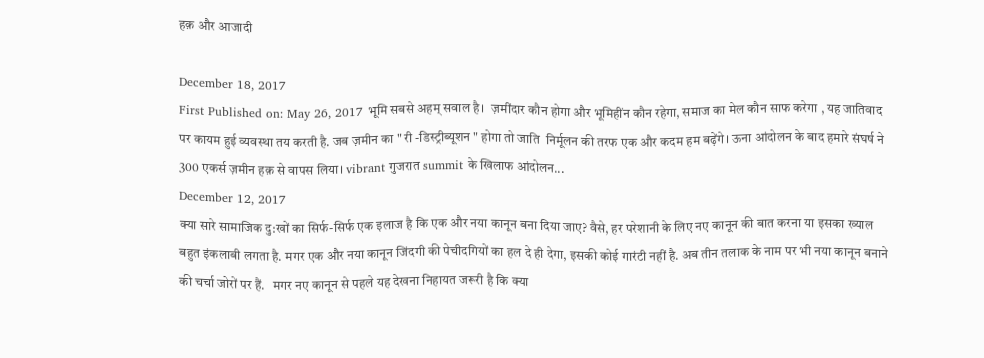हक़ और आजादी

December 18, 2017
First Published on: May 26, 2017 भूमि सबसे अहम् सवाल है।  ज़मींदार कौन होगा और भूमिहींन कौन रहेगा, समाज का मेल कौन साफ करेगा , यह जातिवाद पर कायम हुई व्यवस्था तय करती है. जब ज़मीन का " री -डिस्ट्रीब्यूशन " होगा तो जाति  निर्मूलन की तरफ एक और कदम हम बढ़ेंगे। ऊना आंदोलन के बाद हमारे संघर्ष ने 300 एकर्स ज़मीन हक़ से वापस लिया। vibrant गुजरात summit के खिलाफ आंदोलन...
December 12, 2017
क्या सारे सामाजिक दु:खों का सिर्फ-सिर्फ एक इलाज है कि एक और नया कानून बना दिया जाए? वैसे, हर परेशानी के लिए नए कानून की बात करना या इसका ख्याल बहुत इंकलाबी लगता है. मगर एक और नया कानून जिंदगी की पेचीदगियों का हल दे ही देगा, इसकी कोई गारंटी नहीं है. अब तीन तलाक के नाम पर भी नया कानून बनाने की चर्चा जोरों पर हैं.   मगर नए कानून से पहले यह देखना निहायत जरूरी है कि क्या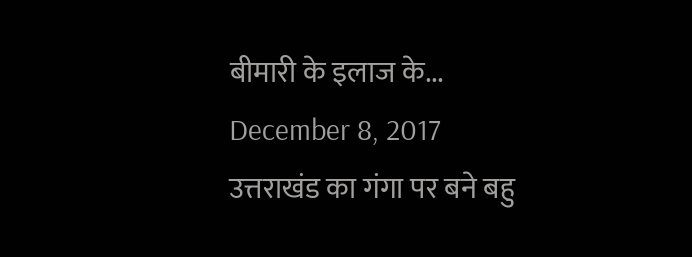बीमारी के इलाज के...
December 8, 2017
उत्तराखंड का गंगा पर बने बहु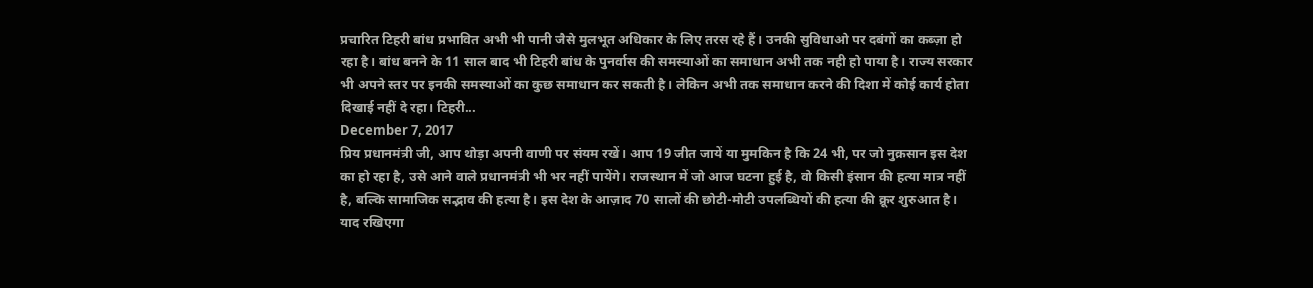प्रचारित टिहरी बांध प्रभावित अभी भी पानी जैसे मुलभूत अधिकार के लिए तरस रहे हैं। उनकी सुविधाओ पर दबंगों का कब्ज़ा हो रहा है। बांध बनने के 11 साल बाद भी टिहरी बांध के पुनर्वास की समस्याओं का समाधान अभी तक नही हो पाया है। राज्य सरकार भी अपने स्तर पर इनकी समस्याओं का कुछ समाधान कर सकती है। लेकिन अभी तक समाधान करने की दिशा में कोई कार्य होता दिखाई नहीं दे रहा। टिहरी...
December 7, 2017
प्रिय प्रधानमंत्री जी, आप थोड़ा अपनी वाणी पर संयम रखें। आप 19 जीत जायें या मुमकिन है कि 24 भी, पर जो नुक़सान इस देश का हो रहा है, उसे आने वाले प्रधानमंत्री भी भर नहीं पायेंगे। राजस्थान में जो आज घटना हुई है, वो किसी इंसान की हत्या मात्र नहीं है, बल्कि सामाजिक सद्भाव की हत्या है। इस देश के आज़ाद 70 सालों की छोटी-मोटी उपलब्धियों की हत्या की क्रूर शुरुआत है। याद रखिएगा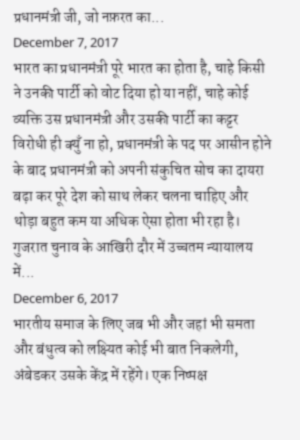प्रधानमंत्री जी, जो नफ़रत का...
December 7, 2017
भारत का प्रधानमंत्री पूरे भारत का होता है, चाहे किसी ने उनकी पार्टी को वोट दिया हो या नहीं, चाहे कोई व्यक्ति उस प्रधानमंत्री और उसकी पार्टी का कट्टर विरोधी ही क्युँ ना हो, प्रधानमंत्री के पद पर आसीन होने के बाद प्रधानमंत्री को अपनी संकुचित सोच का दायरा बढ़ा कर पूरे देश को साथ लेकर चलना चाहिए और थोड़ा बहुत कम या अधिक ऐसा होता भी रहा है। गुजरात चुनाव के आखिरी दौर में उच्चतम न्यायालय में...
December 6, 2017
भारतीय समाज के लिए जब भी और जहां भी समता और बंधुत्व को लक्ष्यित कोई भी बात निकलेगी, अंबेडकर उसके केंद्र में रहेंगे। एक निष्पक्ष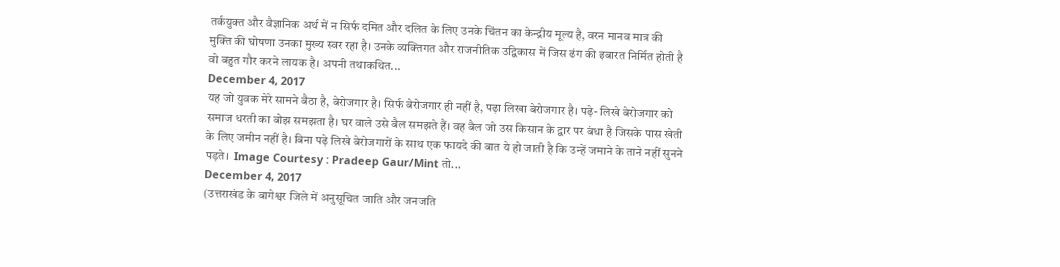तर्कयुक्त और वैज्ञानिक अर्थ में न सिर्फ दमित और दलित के लिए उनके चिंतन का केन्द्रीय मूल्य है, वरन मानव मात्र की मुक्ति की घोषणा उनका मुख्य स्वर रहा है। उनके व्यक्तिगत और राजनीतिक उद्विकास में जिस ढंग की इबारत निर्मित होती है वो बहुत गौर करने लायक है। अपनी तथाकथित...
December 4, 2017
यह जो युवक मेरे सामने बैठा है, बेरोजगार है। सिर्फ बेरोजगार ही नहीं है, पढ़ा लिखा बेरोजगार है। पढ़े- लिखे बेरोजगार को समाज धरती का बोझ समझता है। घर वाले उसे बैल समझते हैं। वह बैल जो उस किसान के द्वार पर बंधा है जिसके पास खेती के लिए जमीन नहीं है। बिना पढ़े लिखे बेरोजगारों के साथ एक फायदे की बात ये हो जाती है कि उन्हें जमाने के ताने नहीं सुनने पड़ते।  Image Courtesy : Pradeep Gaur/Mint तो...
December 4, 2017
(उत्तराखंड के बागेश्वर जिले में अनुसूचित जाति और जनजति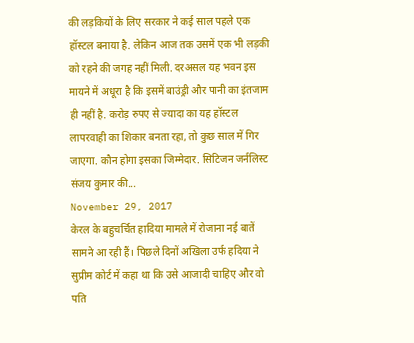की लड़कियों के लिए सरकार ने कई साल पहले एक हॉस्टल बनाया है. लेकिन आज तक उसमें एक भी लड़की को रहने की जगह नहीं मिली. दरअसल यह भवन इस मायने में अधूरा है कि इसमें बाउंड्री और पानी का इंतजाम ही नहीं है. करोड़ रुपए से ज्यादा का यह हॉस्टल लापरवाही का शिकार बनता रहा, तो कुछ साल में गिर जाएगा. कौन होगा इसका जिम्मेदार. सिटिजन जर्नलिस्ट संजय कुमार की...
November 29, 2017
केरल के बहुचर्चित हादिया मामले में रोजाना नई बातें सामने आ रही हैं। पिछले दिनों अखिला उर्फ हदिया ने सुप्रीम कोर्ट में कहा था कि उसे आजादी चाहिए और वो पति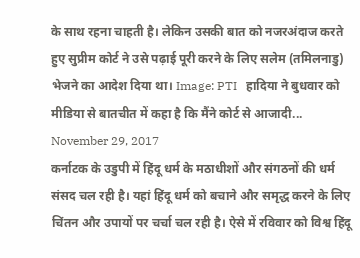के साथ रहना चाहती है। लेकिन उसकी बात को नजरअंदाज करते हुए सुप्रीम कोर्ट ने उसे पढ़ाई पूरी करने के लिए सलेम (तमिलनाडु) भेजने का आदेश दिया था। Image: PTI   हादिया ने बुधवार को मीडिया से बातचीत में कहा है कि मैंने कोर्ट से आजादी...
November 29, 2017
कर्नाटक के उडुपी में हिंदू धर्म के मठाधीशों और संगठनों की धर्म संसद चल रही है। यहां हिंदू धर्म को बचाने और समृद्ध करने के लिए चिंतन और उपायों पर चर्चा चल रही है। ऐसे में रविवार को विश्व हिंदू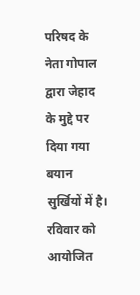परिषद के नेता गोपाल द्वारा जेहाद के मुद्दे पर दिया गया बयान सुर्खियों में है। रविवार को आयोजित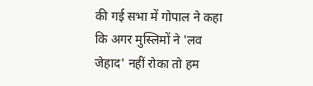की गई सभा में गोपाल ने कहा कि अगर मुस्लिमों ने 'लव जेहाद' नहीं रोका तो हम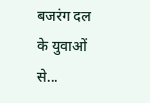बजरंग दल के युवाओं से...